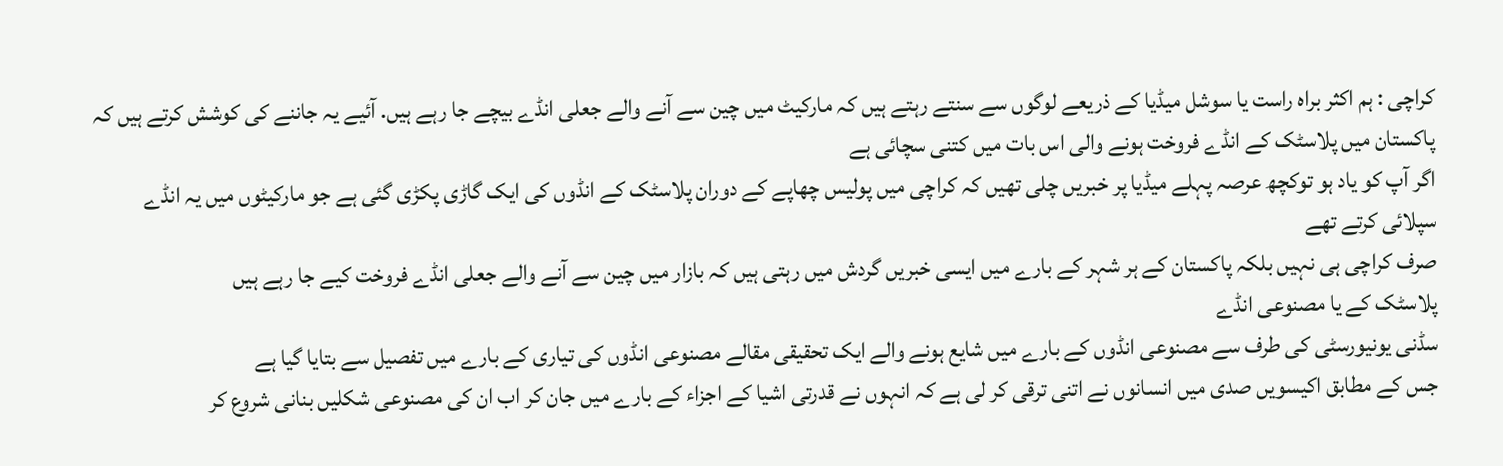کراچی : ہم اکثر براہ راست یا سوشل میڈیا کے ذریعے لوگوں سے سنتے رہتے ہیں کہ مارکیٹ میں چین سے آنے والے جعلی انڈے بیچے جا رہے ہیں. آئیے یہ جاننے کی کوشش کرتے ہیں کہ پاکستان میں پلاسٹک کے انڈے فروخت ہونے والی اس بات میں کتنی سچائی ہے
اگر آپ کو یاد ہو توکچھ عرصہ پہلے میڈیا پر خبریں چلی تھیں کہ کراچی میں پولیس چھاپے کے دوران پلاسٹک کے انڈوں کی ایک گاڑی پکڑی گئی ہے جو مارکیٹوں میں یہ انڈے سپلائی کرتے تھے
صرف کراچی ہی نہیں بلکہ پاکستان کے ہر شہر کے بارے میں ایسی خبریں گردش میں رہتی ہیں کہ بازار میں چین سے آنے والے جعلی انڈے فروخت کیے جا رہے ہیں
پلاسٹک کے یا مصنوعی انڈے
سڈنی یونیورسٹی کی طرف سے مصنوعی انڈوں کے بارے میں شایع ہونے والے ایک تحقیقی مقالے مصنوعی انڈوں کی تیاری کے بارے میں تفصیل سے بتایا گیا ہے
جس کے مطابق اکیسویں صدی میں انسانوں نے اتنی ترقی کر لی ہے کہ انہوں نے قدرتی اشیا کے اجزاء کے بارے میں جان کر اب ان کی مصنوعی شکلیں بنانی شروع کر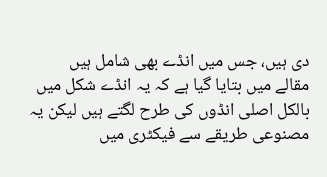دی ہیں، جس میں انڈے بھی شامل ہیں
مقالے میں بتایا گیا ہے کہ یہ انڈے شکل میں بالکل اصلی انڈوں کی طرح لگتے ہیں لیکن یہ مصنوعی طریقے سے فیکٹری میں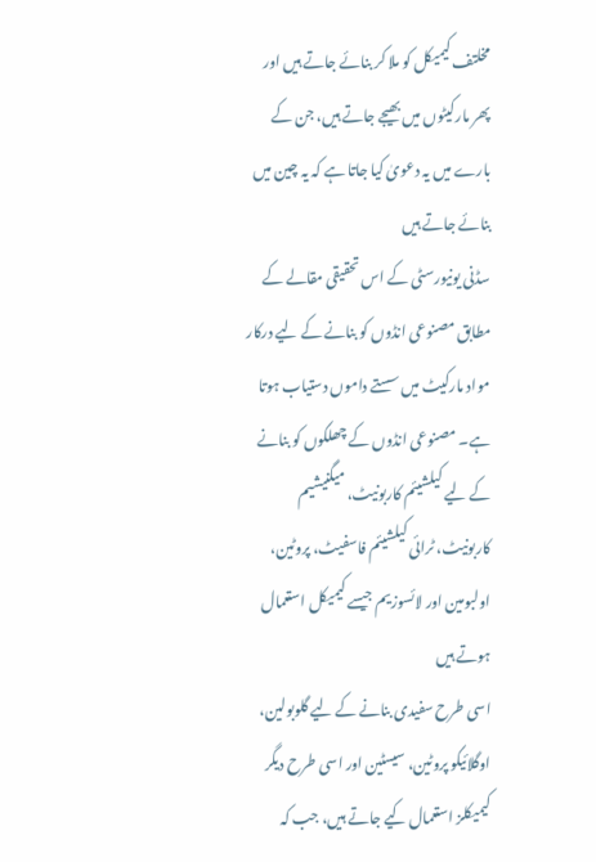مخلتف کیمیکل کو ملا کر بنائے جاتے ہیں اور پھر مارکیٹوں میں بھیجے جاتے ہیں، جن کے بارے میں یہ دعویٰ کیا جاتا ہے کہ یہ چین میں بنائے جاتے ہیں
سڈنی یونیورسٹی کے اس تحقیقی مقالے کے مطابق مصنوعی انڈوں کو بنانے کے لیے درکار مواد مارکیٹ میں سستے داموں دستیاب ہوتا ہے۔ مصنوعی انڈوں کے چھلکوں کو بنانے کے لیے کیلشیئم کاربونیٹ، میگنیشیم کاربونیٹ، ٹرائی کیلشیئم فاسفیٹ، پروٹین، اولبومین اور لائسوزیم جیسے کیمیکل استعمال ہوتے ہیں
اسی طرح سفیدی بنانے کے لیے گلوبولین، اوگلائیکو پروٹین، سیسٹین اور اسی طرح دیگر کیمیکلز استعمال کیے جاتے ہیں، جب کہ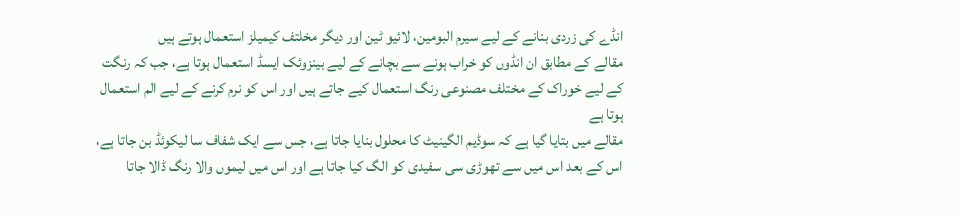انڈے کی زردی بنانے کے لیے سیرم البومین، لائیو ٹین اور دیگر مخلتف کیمیلز استعمال ہوتے ہیں
مقالے کے مطابق ان انڈوں کو خراب ہونے سے بچانے کے لیے بینزوئک ایسڈ استعمال ہوتا ہے، جب کہ رنگت کے لیے خوراک کے مختلف مصنوعی رنگ استعمال کیے جاتے ہیں اور اس کو نرم کرنے کے لیے الم استعمال ہوتا ہے
مقالے میں بتایا گیا ہے کہ سوڈیم الگینیٹ کا محلول بنایا جاتا ہے، جس سے ایک شفاف سا لیکوئڈ بن جاتا ہے، اس کے بعد اس میں سے تھوڑی سی سفیدی کو الگ کیا جاتا ہے اور اس میں لیموں والا رنگ ڈالا جاتا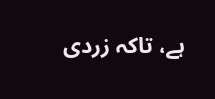ہے، تاکہ زردی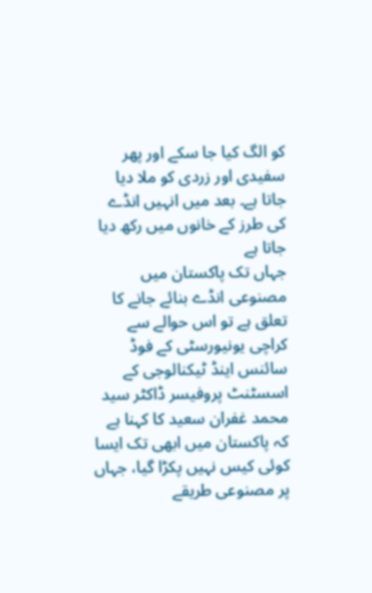کو الگ کیا جا سکے اور پھر سفیدی اور زردی کو ملا دیا جاتا ہے۔ بعد میں انہیں انڈے کی طرز کے خانوں میں رکھ دیا جاتا ہے
جہاں تک پاکستان میں مصنوعی انڈے بنائے جانے کا تعلق ہے تو اس حوالے سے کراچی یونیورسٹی کے فوڈ سائنس اینڈ ٹیکنالوجی کے اسسٹنٹ پروفیسر ڈاکٹر سید محمد غفران سعید کا کہنا ہے کہ پاکستان میں ابھی تک ایسا کوئی کیس نہیں پکڑا گیا، جہاں پر مصنوعی طریقے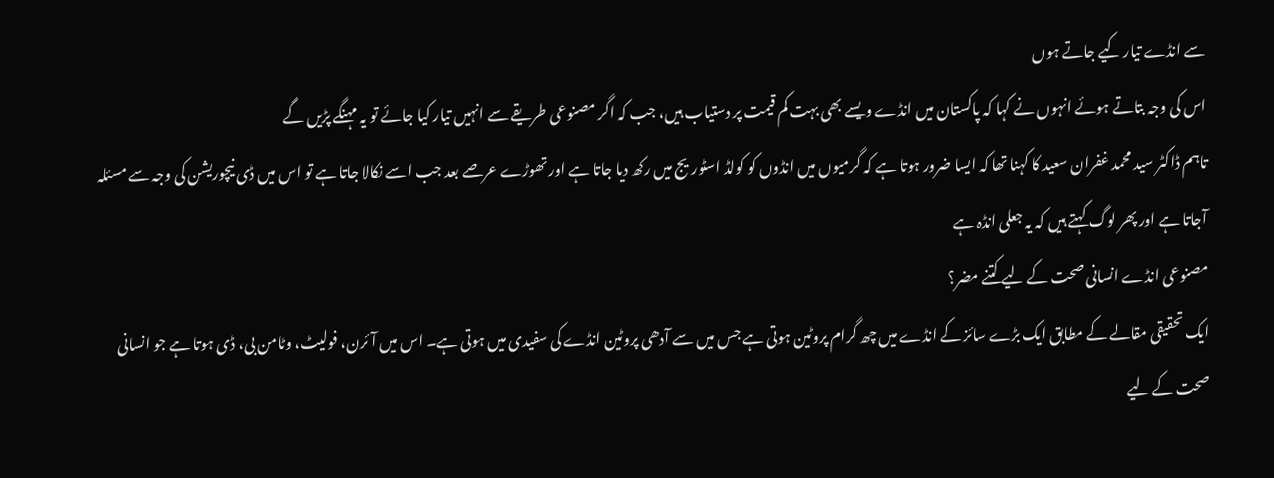سے انڈے تیار کیے جاتے ہوں
اس کی وجہ بتاتے ہوئے انہوں نے کہا کہ پاکستان میں انڈے ویسے بھی بہت کم قیمت پر دستیاب ہیں، جب کہ اگر مصنوعی طریقے سے انہیں تیار کیا جائے تو یہ مہنگے پڑیں گے
تاہم ڈاکٹر سید محمد غفران سعید کا کہنا تھا کہ ایسا ضرور ہوتا ہے کہ گرمیوں میں انڈوں کو کولڈ اسٹوریج میں رکھ دیا جاتا ہے اور تھوڑے عرصے بعد جب اسے نکالا جاتا ہے تو اس میں ڈی نیچوریشن کی وجہ سے مسئلہ آجاتا ہے اور پھر لوگ کہتے ہیں کہ یہ جعلی انڈہ ہے
مصنوعی انڈے انسانی صحت کے لیے کتنے مضر؟
ایک تحقیقی مقالے کے مطابق ایک بڑے سائز کے انڈے میں چھ گرام پروٹین ہوتی ہے جس میں سے آدھی پروٹین انڈے کی سفیدی میں ہوتی ہے۔ اس میں آئرن، فولیٹ، وٹامن بی، ڈی ہوتا ہے جو انسانی صحت کے لیے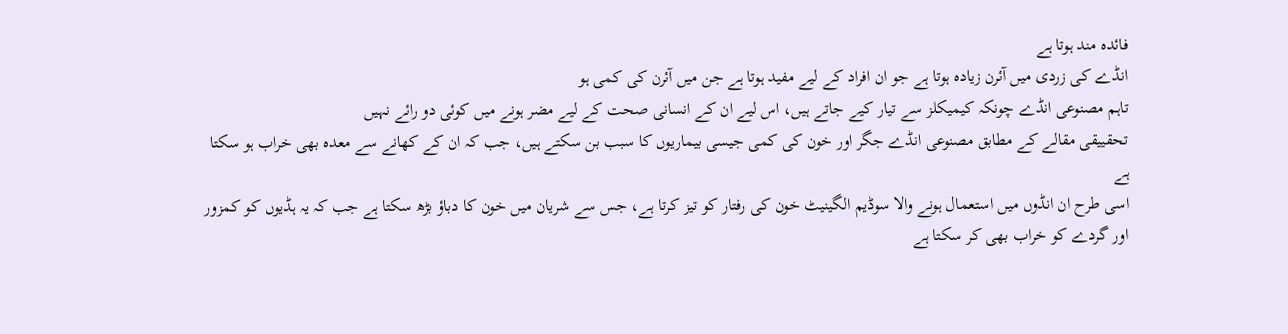فائدہ مند ہوتا ہے
انڈے کی زردی میں آئرن زیادہ ہوتا ہے جو ان افراد کے لیے مفید ہوتا ہے جن میں آئرن کی کمی ہو
تاہم مصنوعی انڈے چونکہ کیمیکلز سے تیار کیے جاتے ہیں، اس لیے ان کے انسانی صحت کے لیے مضر ہونے میں کوئی دو رائے نہیں
تحقییقی مقالے کے مطابق مصنوعی انڈے جگر اور خون کی کمی جیسی بیماریوں کا سبب بن سکتے ہیں، جب کہ ان کے کھانے سے معدہ بھی خراب ہو سکتا ہے
اسی طرح ان انڈوں میں استعمال ہونے والا سوڈیم الگینیٹ خون کی رفتار کو تیز کرتا ہے، جس سے شریان میں خون کا دباؤ بڑھ سکتا ہے جب کہ یہ ہڈیوں کو کمزور اور گردے کو خراب بھی کر سکتا ہے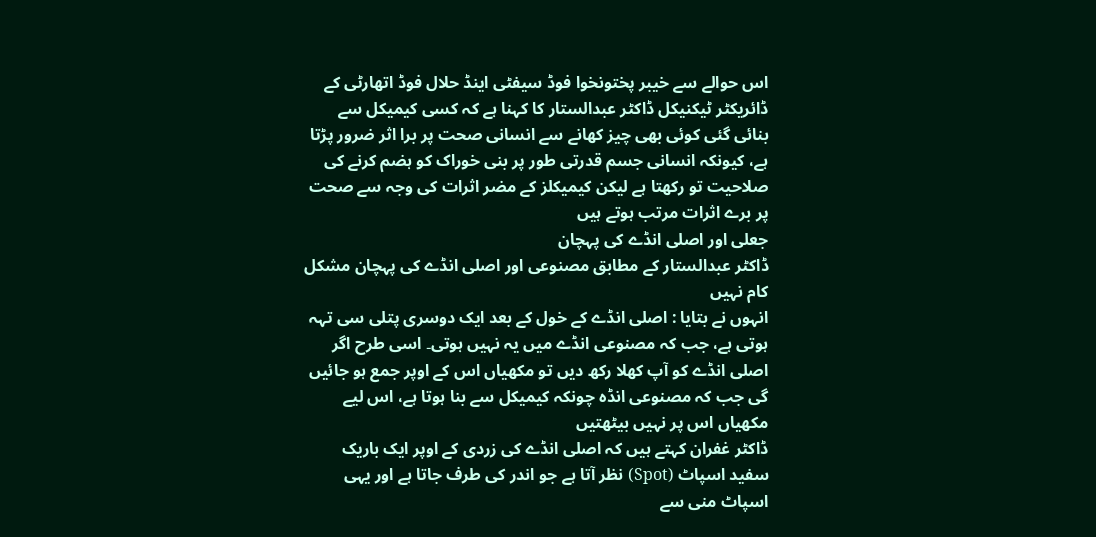اس حوالے سے خیبر پختونخوا فوڈ سیفٹی اینڈ حلال فوڈ اتھارٹی کے ڈائریکٹر ٹیکنیکل ڈاکٹر عبدالستار کا کہنا ہے کہ کسی کیمیکل سے بنائی گئی کوئی بھی چیز کھانے سے انسانی صحت پر برا اثر ضرور پڑتا ہے، کیونکہ انسانی جسم قدرتی طور پر بنی خوراک کو ہضم کرنے کی صلاحیت تو رکھتا ہے لیکن کیمیکلز کے مضر اثرات کی وجہ سے صحت پر برے اثرات مرتب ہوتے ہیں
جعلی اور اصلی انڈے کی پہچان
ڈاکٹر عبدالستار کے مطابق مصنوعی اور اصلی انڈے کی پہچان مشکل کام نہیں
انہوں نے بتایا : اصلی انڈے کے خول کے بعد ایک دوسری پتلی سی تہہ ہوتی ہے، جب کہ مصنوعی انڈے میں یہ نہیں ہوتی۔ اسی طرح اگر اصلی انڈے کو آپ کھلا رکھ دیں تو مکھیاں اس کے اوپر جمع ہو جائیں گی جب کہ مصنوعی انڈہ چونکہ کیمیکل سے بنا ہوتا ہے، اس لیے مکھیاں اس پر نہیں بیٹھتیں
ڈاکٹر غفران کہتے ہیں کہ اصلی انڈے کی زردی کے اوپر ایک باریک سفید اسپاٹ (Spot) نظر آتا ہے جو اندر کی طرف جاتا ہے اور یہی اسپاٹ منی سے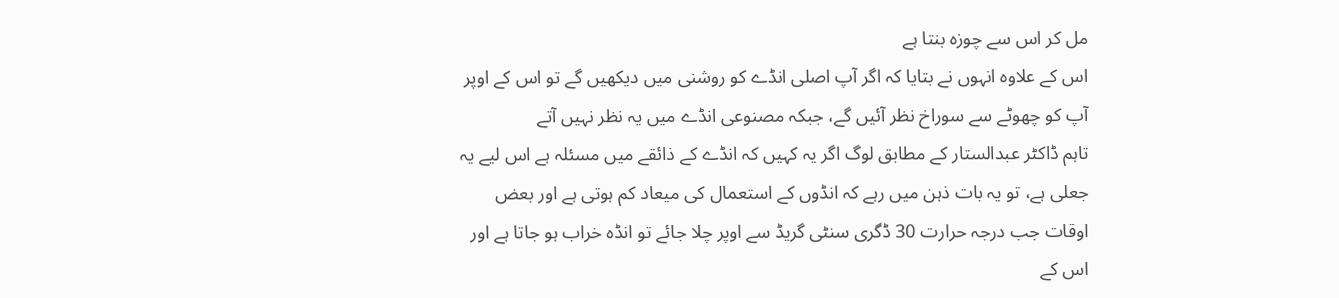مل کر اس سے چوزہ بنتا ہے
اس کے علاوہ انہوں نے بتایا کہ اگر آپ اصلی انڈے کو روشنی میں دیکھیں گے تو اس کے اوپر آپ کو چھوٹے سے سوراخ نظر آئیں گے، جبکہ مصنوعی انڈے میں یہ نظر نہیں آتے
تاہم ڈاکٹر عبدالستار کے مطابق لوگ اگر یہ کہیں کہ انڈے کے ذائقے میں مسئلہ ہے اس لیے یہ جعلی ہے، تو یہ بات ذہن میں رہے کہ انڈوں کے استعمال کی میعاد کم ہوتی ہے اور بعض اوقات جب درجہ حرارت 30 ڈگری سنٹی گریڈ سے اوپر چلا جائے تو انڈہ خراب ہو جاتا ہے اور اس کے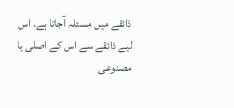ذائقے میں مسئلہ آجاتا ہے. اس لیے ذائقے سے اس کے اصلی یا مصنوعی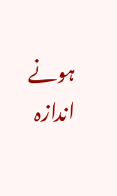ہونے اندازہ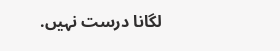لگانا درست نہیں.